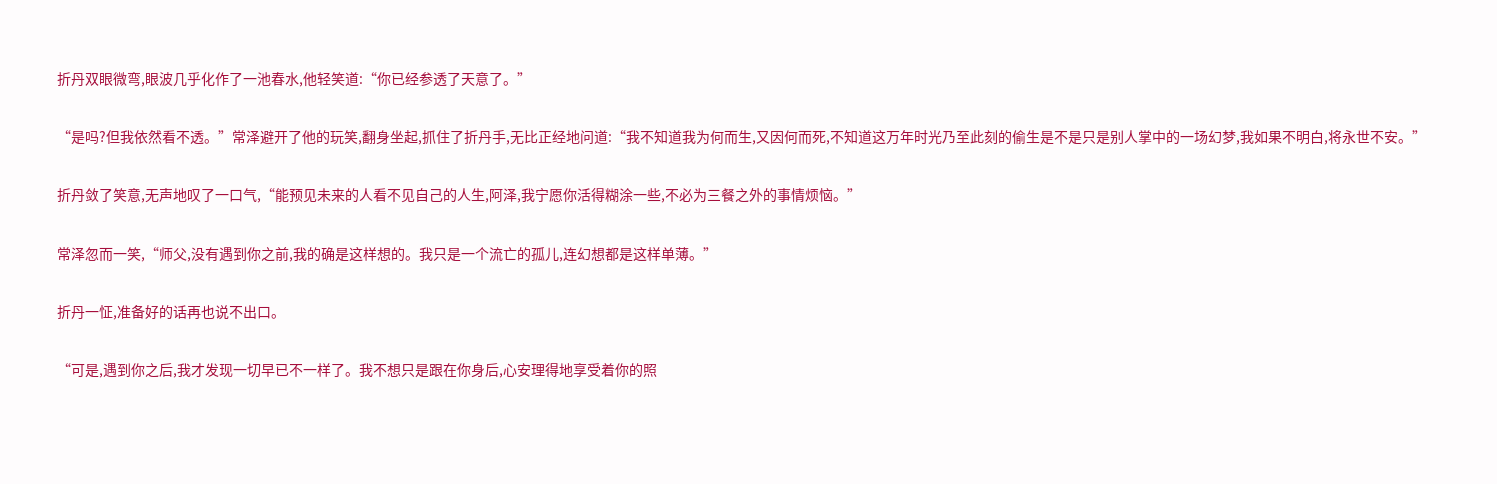折丹双眼微弯,眼波几乎化作了一池春水,他轻笑道:“你已经参透了天意了。”

“是吗?但我依然看不透。”常泽避开了他的玩笑,翻身坐起,抓住了折丹手,无比正经地问道:“我不知道我为何而生,又因何而死,不知道这万年时光乃至此刻的偷生是不是只是别人掌中的一场幻梦,我如果不明白,将永世不安。”

折丹敛了笑意,无声地叹了一口气,“能预见未来的人看不见自己的人生,阿泽,我宁愿你活得糊涂一些,不必为三餐之外的事情烦恼。”

常泽忽而一笑,“师父,没有遇到你之前,我的确是这样想的。我只是一个流亡的孤儿,连幻想都是这样单薄。”

折丹一怔,准备好的话再也说不出口。

“可是,遇到你之后,我才发现一切早已不一样了。我不想只是跟在你身后,心安理得地享受着你的照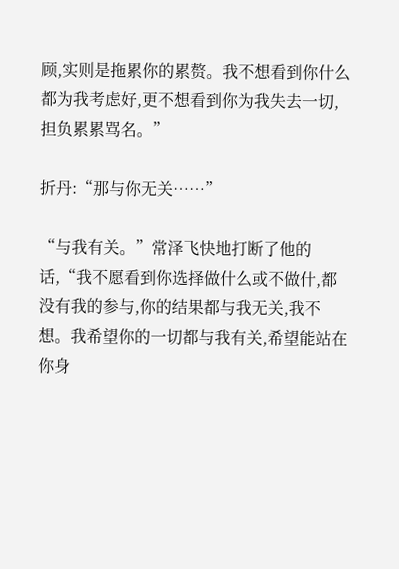顾,实则是拖累你的累赘。我不想看到你什么都为我考虑好,更不想看到你为我失去一切,担负累累骂名。”

折丹:“那与你无关……”

“与我有关。”常泽飞快地打断了他的话,“我不愿看到你选择做什么或不做什,都没有我的参与,你的结果都与我无关,我不想。我希望你的一切都与我有关,希望能站在你身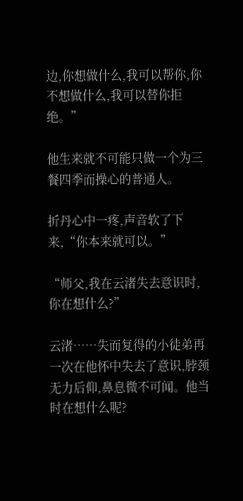边,你想做什么,我可以帮你,你不想做什么,我可以替你拒绝。”

他生来就不可能只做一个为三餐四季而操心的普通人。

折丹心中一疼,声音软了下来,“你本来就可以。”

“师父,我在云渚失去意识时,你在想什么?”

云渚……失而复得的小徒弟再一次在他怀中失去了意识,脖颈无力后仰,鼻息微不可闻。他当时在想什么呢?